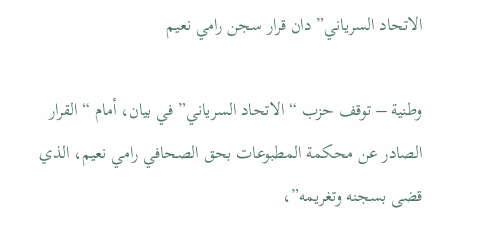الاتحاد السرياني” دان قرار سجن رامي نعيم

وطنية – توقف حزب “الاتحاد السرياني” في بيان، أمام “القرار الصادر عن محكمة المطبوعات بحق الصحافي رامي نعيم، الذي قضى بسجنه وتغريمه”،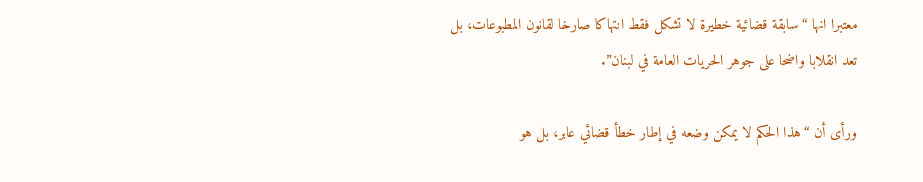معتبرا انها “سابقة قضائية خطيرة لا تشكل فقط انتهاكا صارخا لقانون المطبوعات، بل تعد انقلابا واضحا على جوهر الحريات العامة في لبنان”.

ورأى أن “هذا الحكم لا يمكن وضعه في إطار خطأ قضائي عابر، بل هو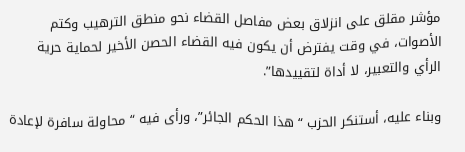مؤشر مقلق على انزلاق بعض مفاصل القضاء نحو منطق الترهيب وكتم الأصوات، في وقت يفترض أن يكون فيه القضاء الحصن الأخير لحماية حرية الرأي والتعبير، لا أداة لتقييدها”.

وبناء عليه، أستنكر الحزب “هذا الحكم الجائر”، ورأى فيه “محاولة سافرة لإعادة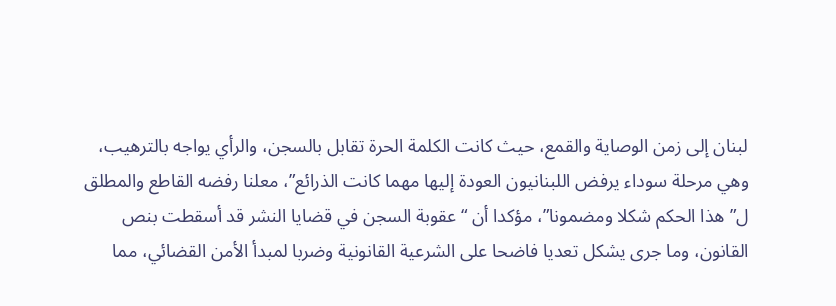لبنان إلى زمن الوصاية والقمع، حيث كانت الكلمة الحرة تقابل بالسجن، والرأي يواجه بالترهيب، وهي مرحلة سوداء يرفض اللبنانيون العودة إليها مهما كانت الذرائع”، معلنا رفضه القاطع والمطلق ل”هذا الحكم شكلا ومضمونا”، مؤكدا أن “عقوبة السجن في قضايا النشر قد أسقطت بنص القانون، وما جرى يشكل تعديا فاضحا على الشرعية القانونية وضربا لمبدأ الأمن القضائي، مما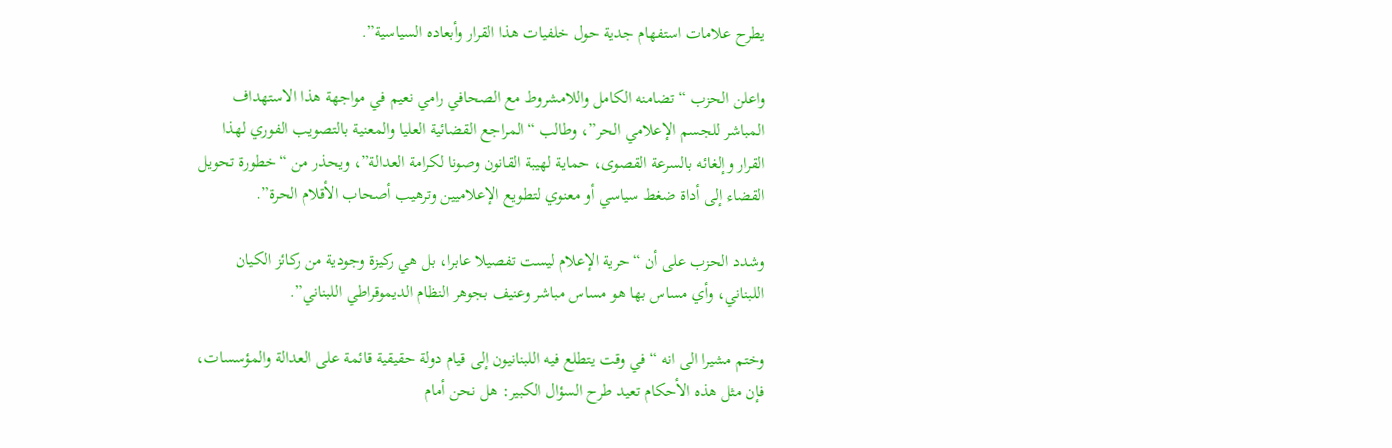يطرح علامات استفهام جدية حول خلفيات هذا القرار وأبعاده السياسية”.

واعلن الحزب “تضامنه الكامل واللامشروط مع الصحافي رامي نعيم في مواجهة هذا الاستهداف المباشر للجسم الإعلامي الحر”، وطالب “المراجع القضائية العليا والمعنية بالتصويب الفوري لهذا القرار وإلغائه بالسرعة القصوى، حماية لهيبة القانون وصونا لكرامة العدالة”، ويحذر من “خطورة تحويل القضاء إلى أداة ضغط سياسي أو معنوي لتطويع الإعلاميين وترهيب أصحاب الأقلام الحرة”.

وشدد الحزب على أن “حرية الإعلام ليست تفصيلا عابرا، بل هي ركيزة وجودية من ركائز الكيان اللبناني، وأي مساس بها هو مساس مباشر وعنيف بجوهر النظام الديموقراطي اللبناني”.

وختم مشيرا الى انه “في وقت يتطلع فيه اللبنانيون إلى قيام دولة حقيقية قائمة على العدالة والمؤسسات، فإن مثل هذه الأحكام تعيد طرح السؤال الكبير: هل نحن أمام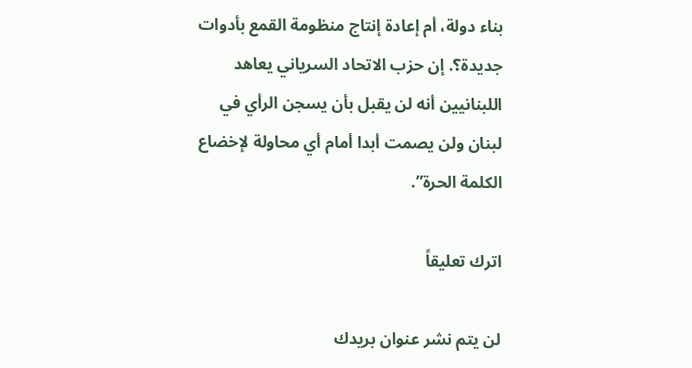بناء دولة، أم إعادة إنتاج منظومة القمع بأدوات جديدة؟. إن حزب الاتحاد السرياني يعاهد اللبنانيين أنه لن يقبل بأن يسجن الرأي في لبنان ولن يصمت أبدا أمام أي محاولة لإخضاع الكلمة الحرة”.

اترك تعليقاً

لن يتم نشر عنوان بريدك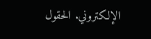الإلكتروني. الحقول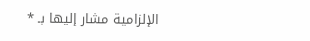الإلزامية مشار إليها بـ *